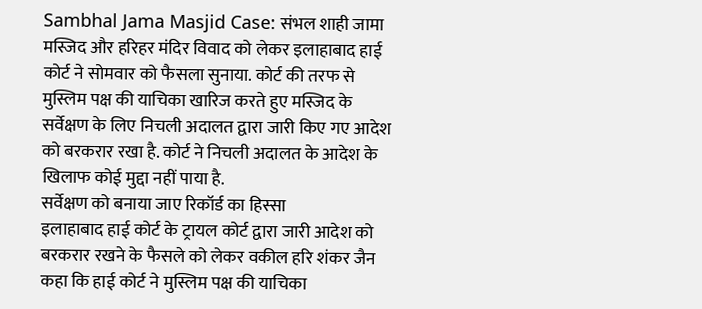Sambhal Jama Masjid Case: संभल शाही जामा मस्जिद और हरिहर मंदिर विवाद को लेकर इलाहाबाद हाई कोर्ट ने सोमवार को फैसला सुनाया. कोर्ट की तरफ से मुस्लिम पक्ष की याचिका खारिज करते हुए मस्जिद के सर्वेक्षण के लिए निचली अदालत द्वारा जारी किए गए आदेश को बरकरार रखा है. कोर्ट ने निचली अदालत के आदेश के खिलाफ कोई मुद्दा नहीं पाया है.
सर्वेक्षण को बनाया जाए रिकॉर्ड का हिस्सा
इलाहाबाद हाई कोर्ट के ट्रायल कोर्ट द्वारा जारी आदेश को बरकरार रखने के फैसले को लेकर वकील हरि शंकर जैन कहा कि हाई कोर्ट ने मुस्लिम पक्ष की याचिका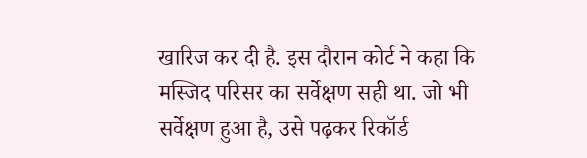खारिज कर दी है. इस दौरान कोर्ट ने कहा कि मस्जिद परिसर का सर्वेक्षण सही था. जो भी सर्वेक्षण हुआ है, उसे पढ़कर रिकॉर्ड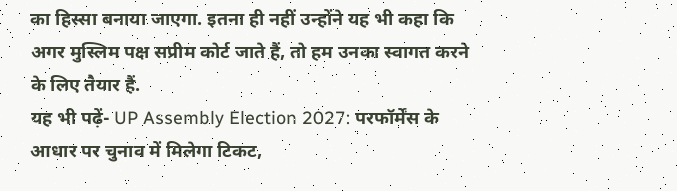का हिस्सा बनाया जाएगा. इतना ही नहीं उन्होंने यह भी कहा कि अगर मुस्लिम पक्ष सप्रीम कोर्ट जाते हैं, तो हम उनका स्वागत करने के लिए तैयार हैं.
यह भी पढ़ें- UP Assembly Election 2027: परफॉर्मेंस के आधार पर चुनाव में मिलेगा टिकट,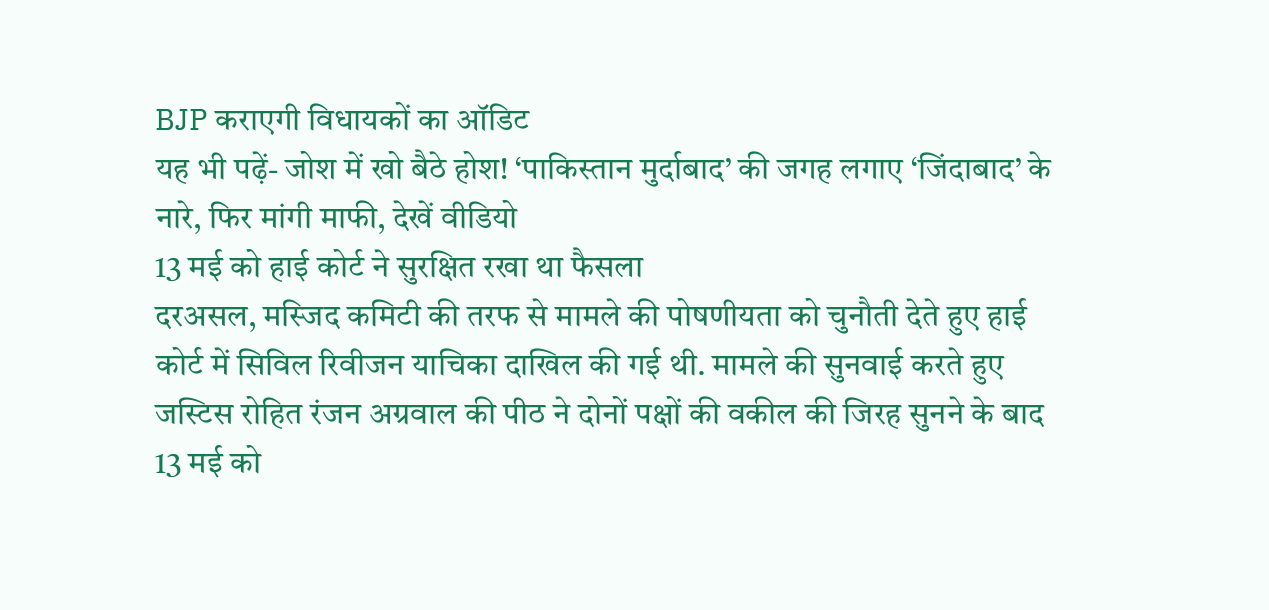BJP कराएगी विधायकों का ऑडिट
यह भी पढ़ें- जोश में खो बैठे होश! ‘पाकिस्तान मुर्दाबाद’ की जगह लगाए ‘जिंदाबाद’ के नारे, फिर मांगी माफी, देखें वीडियो
13 मई को हाई कोर्ट ने सुरक्षित रखा था फैसला
दरअसल, मस्जिद कमिटी की तरफ से मामले की पोषणीयता को चुनौती देते हुए हाई कोर्ट में सिविल रिवीजन याचिका दाखिल की गई थी. मामले की सुनवाई करते हुए जस्टिस रोहित रंजन अग्रवाल की पीठ ने दोनों पक्षों की वकील की जिरह सुनने के बाद 13 मई को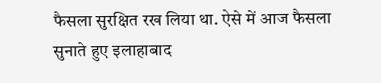फैसला सुरक्षित रख लिया था. ऐसे में आज फैसला सुनाते हुए इलाहाबाद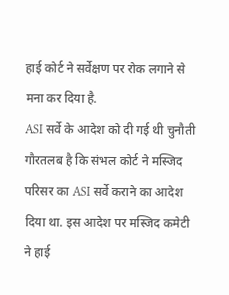हाई कोर्ट ने सर्वेक्षण पर रोक लगाने से मना कर दिया है.
ASI सर्वे के आदेश को दी गई थी चुनौती
गौरतलब है कि संभल कोर्ट ने मस्जिद परिसर का ASI सर्वे कराने का आदेश दिया था. इस आदेश पर मस्जिद कमेटी ने हाई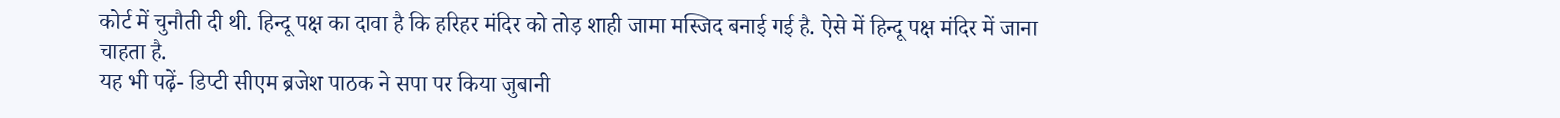कोर्ट में चुनौती दी थी. हिन्दू पक्ष का दावा है कि हरिहर मंदिर को तोड़ शाही जामा मस्जिद बनाई गई है. ऐसे में हिन्दू पक्ष मंदिर में जाना चाहता है.
यह भी पढ़ें- डिप्टी सीएम ब्रजेश पाठक ने सपा पर किया जुबानी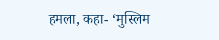हमला, कहा- ‘मुस्लिम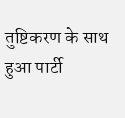तुष्टिकरण के साथ हुआ पार्टी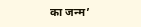का जन्म’